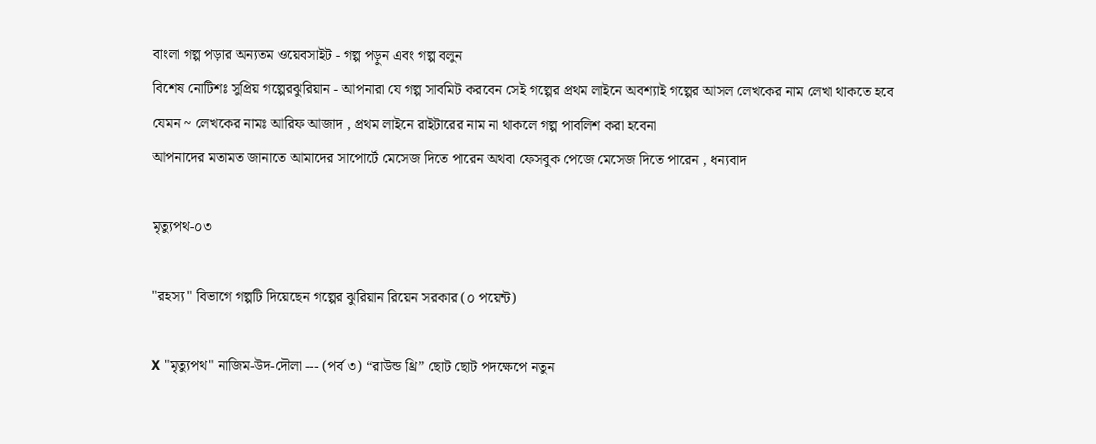বাংলা গল্প পড়ার অন্যতম ওয়েবসাইট - গল্প পড়ুন এবং গল্প বলুন
বিশেষ নোটিশঃ সুপ্রিয় গল্পেরঝুরিয়ান - আপনারা যে গল্প সাবমিট করবেন সেই গল্পের প্রথম লাইনে অবশ্যাই গল্পের আসল লেখকের নাম লেখা থাকতে হবে যেমন ~ লেখকের নামঃ আরিফ আজাদ , প্রথম লাইনে রাইটারের নাম না থাকলে গল্প পাবলিশ করা হবেনা
আপনাদের মতামত জানাতে আমাদের সাপোর্টে মেসেজ দিতে পারেন অথবা ফেসবুক পেজে মেসেজ দিতে পারেন , ধন্যবাদ

মৃত্যুপথ-০৩

"রহস্য" বিভাগে গল্পটি দিয়েছেন গল্পের ঝুরিয়ান রিয়েন সরকার (০ পয়েন্ট)

X "মৃত্যুপথ" নাজিম-উদ-দৌলা --- (পর্ব ৩) “রাউন্ড থ্রি” ছোট ছোট পদক্ষেপে নতুন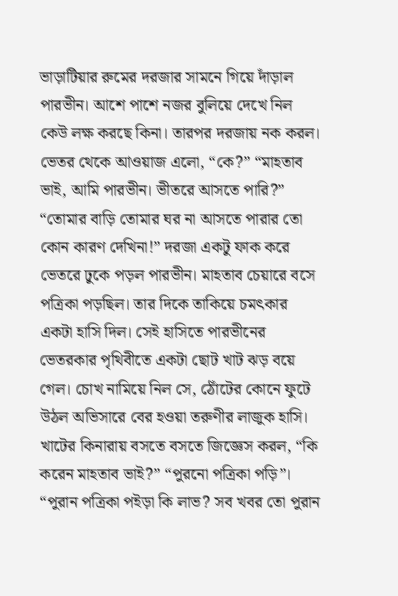ভাড়াটিয়ার রুমের দরজার সামনে গিয়ে দাঁড়াল পারভীন। আশে পাশে নজর বুলিয়ে দেখে নিল কেউ লক্ষ করছে কিনা। তারপর দরজায় নক করল। ভেতর থেকে আওয়াজ এলো, “কে?” “মাহতাব ভাই, আমি পারভীন। ভীতরে আসতে পারি?” “তোমার বাড়ি তোমার ঘর না আসতে পারার তো কোন কারণ দেখিনা!” দরজা একটু ফাক করে ভেতরে ঢুকে পড়ল পারভীন। মাহতাব চেয়ারে বসে পত্রিকা পড়ছিল। তার দিকে তাকিয়ে চমৎকার একটা হাসি দিল। সেই হাসিতে পারভীনের ভেতরকার পৃথিবীতে একটা ছোট খাট ঝড় বয়ে গেল। চোখ নামিয়ে নিল সে, ঠোঁটের কোনে ফুটে উঠল অভিসারে বের হওয়া তরুণীর লাজুক হাসি। খাটের কিনারায় বসতে বসতে জিজ্ঞেস করল, “কি করেন মাহতাব ভাই?” “পুরনো পত্রিকা পড়ি”। “পুরান পত্রিকা পইড়া কি লাভ? সব খবর তো পুরান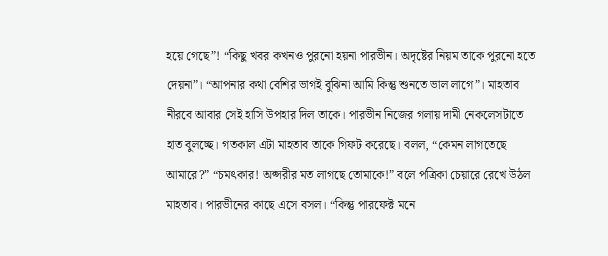হয়ে গেছে”! “কিছু খবর কখনও পুরনো হয়না পারভীন। অদৃষ্টের নিয়ম তাকে পুরনো হতে দেয়না”। “আপনার কথা বেশির ভাগই বুঝিনা আমি কিন্তু শুনতে ভাল লাগে”। মাহতাব নীরবে আবার সেই হাসি উপহার দিল তাকে। পারভীন নিজের গলায় দামী নেকলেসটাতে হাত বুলচ্ছে। গতকাল এটা মাহতাব তাকে গিফট করেছে। বলল, “কেমন লাগতেছে আমারে?” “চমৎকার! অপ্সরীর মত লাগছে তোমাকে!” বলে পত্রিকা চেয়ারে রেখে উঠল মাহতাব। পারভীনের কাছে এসে বসল। “কিন্তু পারফেক্ট মনে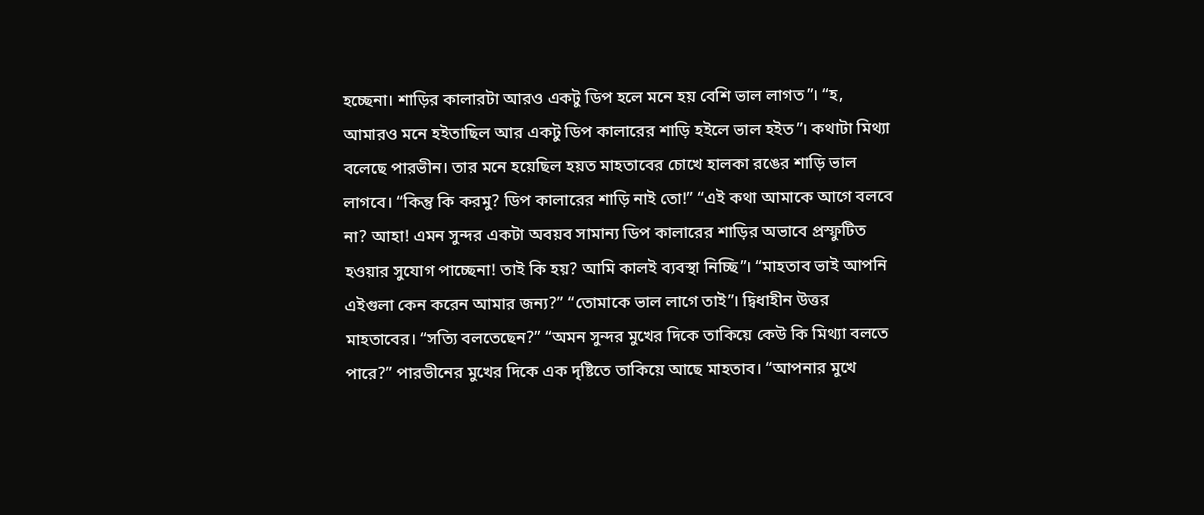হচ্ছেনা। শাড়ির কালারটা আরও একটু ডিপ হলে মনে হয় বেশি ভাল লাগত”। “হ, আমারও মনে হইতাছিল আর একটু ডিপ কালারের শাড়ি হইলে ভাল হইত”। কথাটা মিথ্যা বলেছে পারভীন। তার মনে হয়েছিল হয়ত মাহতাবের চোখে হালকা রঙের শাড়ি ভাল লাগবে। “কিন্তু কি করমু? ডিপ কালারের শাড়ি নাই তো!” “এই কথা আমাকে আগে বলবে না? আহা! এমন সুন্দর একটা অবয়ব সামান্য ডিপ কালারের শাড়ির অভাবে প্রস্ফুটিত হওয়ার সুযোগ পাচ্ছেনা! তাই কি হয়? আমি কালই ব্যবস্থা নিচ্ছি”। “মাহতাব ভাই আপনি এইগুলা কেন করেন আমার জন্য?” “তোমাকে ভাল লাগে তাই”। দ্বিধাহীন উত্তর মাহতাবের। “সত্যি বলতেছেন?” “অমন সুন্দর মুখের দিকে তাকিয়ে কেউ কি মিথ্যা বলতে পারে?” পারভীনের মুখের দিকে এক দৃষ্টিতে তাকিয়ে আছে মাহতাব। “আপনার মুখে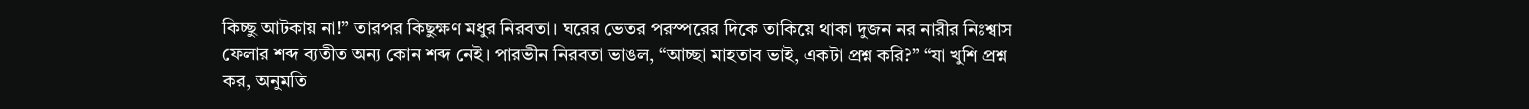কিচ্ছু আটকায় না!” তারপর কিছুক্ষণ মধুর নিরবতা। ঘরের ভেতর পরস্পরের দিকে তাকিয়ে থাকা দুজন নর নারীর নিঃশ্বাস ফেলার শব্দ ব্যতীত অন্য কোন শব্দ নেই। পারভীন নিরবতা ভাঙল, “আচ্ছা মাহতাব ভাই, একটা প্রশ্ন করি?” “যা খুশি প্রশ্ন কর, অনুমতি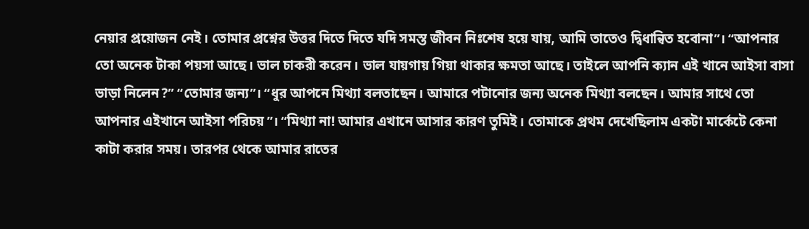নেয়ার প্রয়োজন নেই। তোমার প্রশ্নের উত্তর দিতে দিতে যদি সমস্ত জীবন নিঃশেষ হয়ে যায়, আমি তাতেও দ্বিধান্বিত হবোনা”। “আপনার তো অনেক টাকা পয়সা আছে। ভাল চাকরী করেন। ভাল যায়গায় গিয়া থাকার ক্ষমতা আছে। তাইলে আপনি ক্যান এই খানে আইসা বাসা ভাড়া নিলেন?” “তোমার জন্য”। “ধুর আপনে মিথ্যা বলতাছেন। আমারে পটানোর জন্য অনেক মিথ্যা বলছেন। আমার সাথে তো আপনার এইখানে আইসা পরিচয়”। “মিথ্যা না! আমার এখানে আসার কারণ তুমিই। তোমাকে প্রথম দেখেছিলাম একটা মার্কেটে কেনা কাটা করার সময়। তারপর থেকে আমার রাতের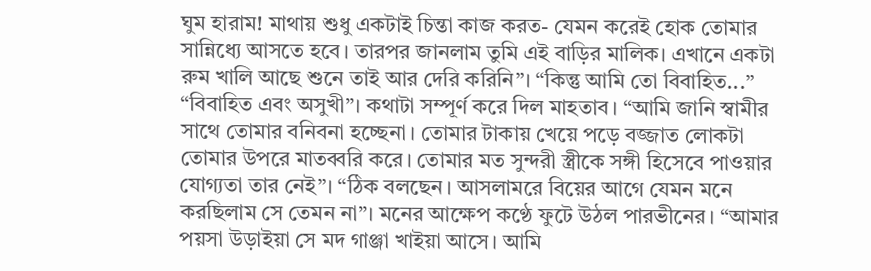ঘুম হারাম! মাথায় শুধু একটাই চিন্তা কাজ করত- যেমন করেই হোক তোমার সান্নিধ্যে আসতে হবে। তারপর জানলাম তুমি এই বাড়ির মালিক। এখানে একটা রুম খালি আছে শুনে তাই আর দেরি করিনি”। “কিন্তু আমি তো বিবাহিত...” “বিবাহিত এবং অসুখী”। কথাটা সম্পূর্ণ করে দিল মাহতাব। “আমি জানি স্বামীর সাথে তোমার বনিবনা হচ্ছেনা। তোমার টাকায় খেয়ে পড়ে বজ্জাত লোকটা তোমার উপরে মাতব্বরি করে। তোমার মত সুন্দরী স্ত্রীকে সঙ্গী হিসেবে পাওয়ার যোগ্যতা তার নেই”। “ঠিক বলছেন। আসলামরে বিয়ের আগে যেমন মনে করছিলাম সে তেমন না”। মনের আক্ষেপ কণ্ঠে ফুটে উঠল পারভীনের। “আমার পয়সা উড়াইয়া সে মদ গাঞ্জা খাইয়া আসে। আমি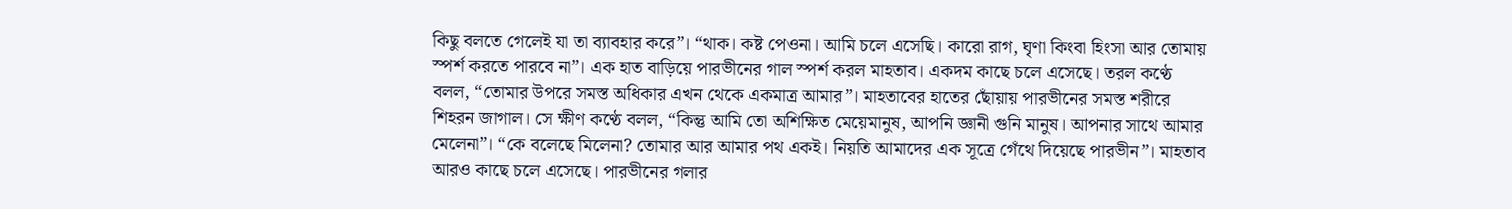কিছু বলতে গেলেই যা তা ব্যাবহার করে”। “থাক। কষ্ট পেওনা। আমি চলে এসেছি। কারো রাগ, ঘৃণা কিংবা হিংসা আর তোমায় স্পর্শ করতে পারবে না”। এক হাত বাড়িয়ে পারভীনের গাল স্পর্শ করল মাহতাব। একদম কাছে চলে এসেছে। তরল কণ্ঠে বলল, “তোমার উপরে সমস্ত অধিকার এখন থেকে একমাত্র আমার”। মাহতাবের হাতের ছোঁয়ায় পারভীনের সমস্ত শরীরে শিহরন জাগাল। সে ক্ষীণ কণ্ঠে বলল, “কিন্তু আমি তো অশিক্ষিত মেয়েমানুষ, আপনি জ্ঞানী গুনি মানুষ। আপনার সাথে আমার মেলেনা”। “কে বলেছে মিলেনা? তোমার আর আমার পথ একই। নিয়তি আমাদের এক সূত্রে গেঁথে দিয়েছে পারভীন”। মাহতাব আরও কাছে চলে এসেছে। পারভীনের গলার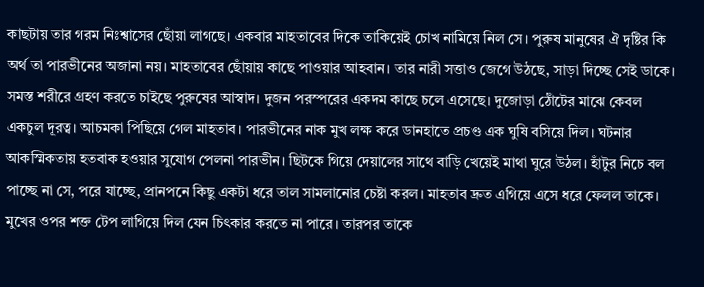কাছটায় তার গরম নিঃশ্বাসের ছোঁয়া লাগছে। একবার মাহতাবের দিকে তাকিয়েই চোখ নামিয়ে নিল সে। পুরুষ মানুষের ঐ দৃষ্টির কি অর্থ তা পারভীনের অজানা নয়। মাহতাবের ছোঁয়ায় কাছে পাওয়ার আহবান। তার নারী সত্তাও জেগে উঠছে, সাড়া দিচ্ছে সেই ডাকে। সমস্ত শরীরে গ্রহণ করতে চাইছে পুরুষের আস্বাদ। দুজন পরস্পরের একদম কাছে চলে এসেছে। দুজোড়া ঠোঁটের মাঝে কেবল একচুল দূরত্ব। আচমকা পিছিয়ে গেল মাহতাব। পারভীনের নাক মুখ লক্ষ করে ডানহাতে প্রচণ্ড এক ঘুষি বসিয়ে দিল। ঘটনার আকস্মিকতায় হতবাক হওয়ার সুযোগ পেলনা পারভীন। ছিটকে গিয়ে দেয়ালের সাথে বাড়ি খেয়েই মাথা ঘুরে উঠল। হাঁটুর নিচে বল পাচ্ছে না সে, পরে যাচ্ছে, প্রানপনে কিছু একটা ধরে তাল সামলানোর চেষ্টা করল। মাহতাব দ্রুত এগিয়ে এসে ধরে ফেলল তাকে। মুখের ওপর শক্ত টেপ লাগিয়ে দিল যেন চিৎকার করতে না পারে। তারপর তাকে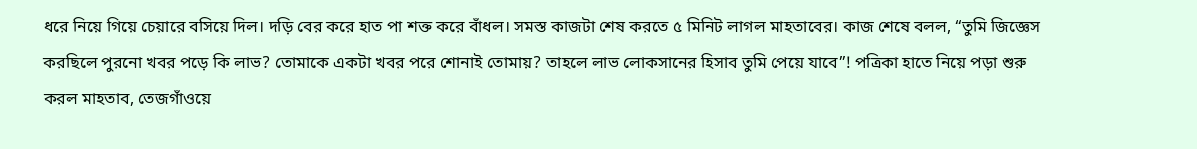ধরে নিয়ে গিয়ে চেয়ারে বসিয়ে দিল। দড়ি বের করে হাত পা শক্ত করে বাঁধল। সমস্ত কাজটা শেষ করতে ৫ মিনিট লাগল মাহতাবের। কাজ শেষে বলল, “তুমি জিজ্ঞেস করছিলে পুরনো খবর পড়ে কি লাভ? তোমাকে একটা খবর পরে শোনাই তোমায়? তাহলে লাভ লোকসানের হিসাব তুমি পেয়ে যাবে”! পত্রিকা হাতে নিয়ে পড়া শুরু করল মাহতাব, তেজগাঁওয়ে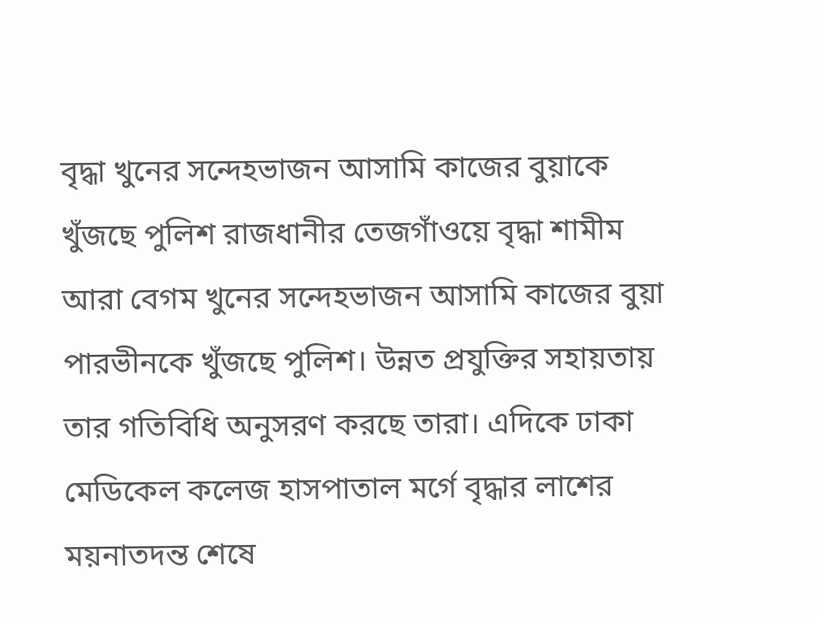বৃদ্ধা খুনের সন্দেহভাজন আসামি কাজের বুয়াকে খুঁজছে পুলিশ রাজধানীর তেজগাঁওয়ে বৃদ্ধা শামীম আরা বেগম খুনের সন্দেহভাজন আসামি কাজের বুয়া পারভীনকে খুঁজছে পুলিশ। উন্নত প্রযুক্তির সহায়তায় তার গতিবিধি অনুসরণ করছে তারা। এদিকে ঢাকা মেডিকেল কলেজ হাসপাতাল মর্গে বৃদ্ধার লাশের ময়নাতদন্ত শেষে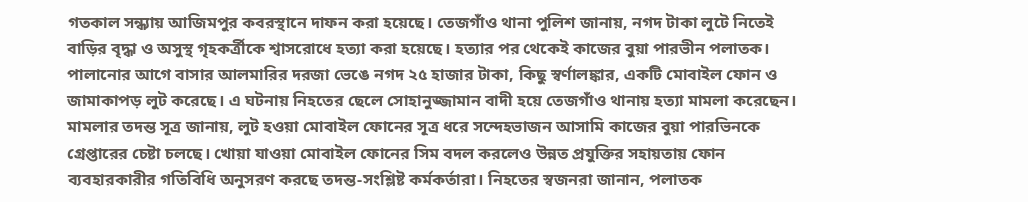গতকাল সন্ধ্যায় আজিমপুর কবরস্থানে দাফন করা হয়েছে। তেজগাঁও থানা পুলিশ জানায়, নগদ টাকা লুটে নিতেই বাড়ির বৃদ্ধা ও অসুস্থ গৃহকর্ত্রীকে শ্বাসরোধে হত্যা করা হয়েছে। হত্যার পর থেকেই কাজের বুয়া পারভীন পলাতক। পালানোর আগে বাসার আলমারির দরজা ভেঙে নগদ ২৫ হাজার টাকা, কিছু স্বর্ণালঙ্কার, একটি মোবাইল ফোন ও জামাকাপড় লুট করেছে। এ ঘটনায় নিহতের ছেলে সোহানুজ্জামান বাদী হয়ে তেজগাঁও থানায় হত্যা মামলা করেছেন। মামলার তদন্ত সূত্র জানায়, লুট হওয়া মোবাইল ফোনের সূত্র ধরে সন্দেহভাজন আসামি কাজের বুয়া পারভিনকে গ্রেপ্তারের চেষ্টা চলছে। খোয়া যাওয়া মোবাইল ফোনের সিম বদল করলেও উন্নত প্রযুক্তির সহায়তায় ফোন ব্যবহারকারীর গতিবিধি অনুসরণ করছে তদন্ত-সংশ্লিষ্ট কর্মকর্তারা। নিহতের স্বজনরা জানান, পলাতক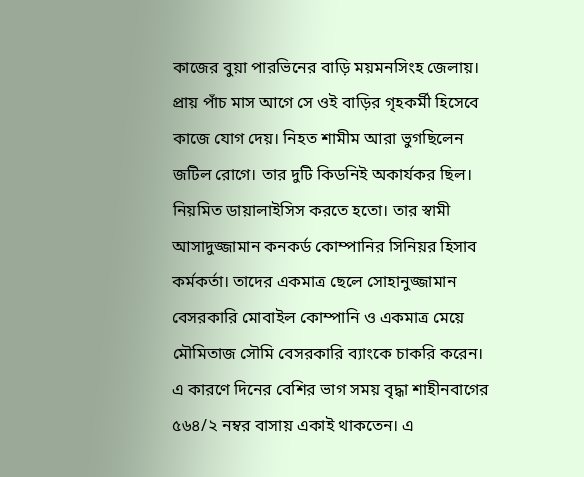কাজের বুয়া পারভিনের বাড়ি ময়মনসিংহ জেলায়। প্রায় পাঁচ মাস আগে সে ওই বাড়ির গৃহকর্মী হিসেবে কাজে যোগ দেয়। নিহত শামীম আরা ভুগছিলেন জটিল রোগে। তার দুটি কিডনিই অকার্যকর ছিল। নিয়মিত ডায়ালাইসিস করতে হতো। তার স্বামী আসাদুজ্জামান কনকর্ড কোম্পানির সিনিয়র হিসাব কর্মকর্তা। তাদের একমাত্র ছেলে সোহানুজ্জামান বেসরকারি মোবাইল কোম্পানি ও একমাত্র মেয়ে মৌমিতাজ সৌমি বেসরকারি ব্যাংকে চাকরি করেন। এ কারণে দিনের বেশির ভাগ সময় বৃদ্ধা শাহীনবাগের ৫৬৪/২ নম্বর বাসায় একাই থাকতেন। এ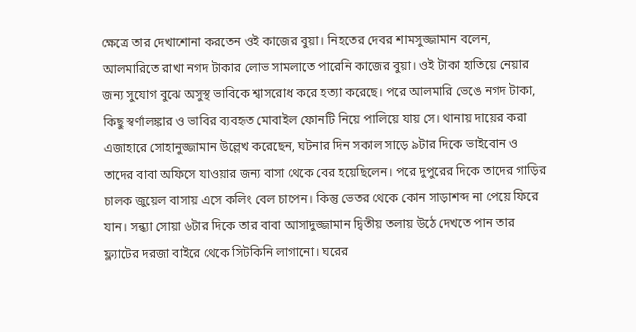ক্ষেত্রে তার দেখাশোনা করতেন ওই কাজের বুয়া। নিহতের দেবর শামসুজ্জামান বলেন, আলমারিতে রাখা নগদ টাকার লোভ সামলাতে পারেনি কাজের বুয়া। ওই টাকা হাতিয়ে নেয়ার জন্য সুযোগ বুঝে অসুস্থ ভাবিকে শ্বাসরোধ করে হত্যা করেছে। পরে আলমারি ভেঙে নগদ টাকা, কিছু স্বর্ণালঙ্কার ও ভাবির ব্যবহৃত মোবাইল ফোনটি নিয়ে পালিয়ে যায় সে। থানায় দায়ের করা এজাহারে সোহানুজ্জামান উল্লেখ করেছেন, ঘটনার দিন সকাল সাড়ে ৯টার দিকে ভাইবোন ও তাদের বাবা অফিসে যাওয়ার জন্য বাসা থেকে বের হয়েছিলেন। পরে দুপুরের দিকে তাদের গাড়ির চালক জুয়েল বাসায় এসে কলিং বেল চাপেন। কিন্তু ভেতর থেকে কোন সাড়াশব্দ না পেয়ে ফিরে যান। সন্ধ্যা সোয়া ৬টার দিকে তার বাবা আসাদুজ্জামান দ্বিতীয় তলায় উঠে দেখতে পান তার ফ্ল্যাটের দরজা বাইরে থেকে সিটকিনি লাগানো। ঘরের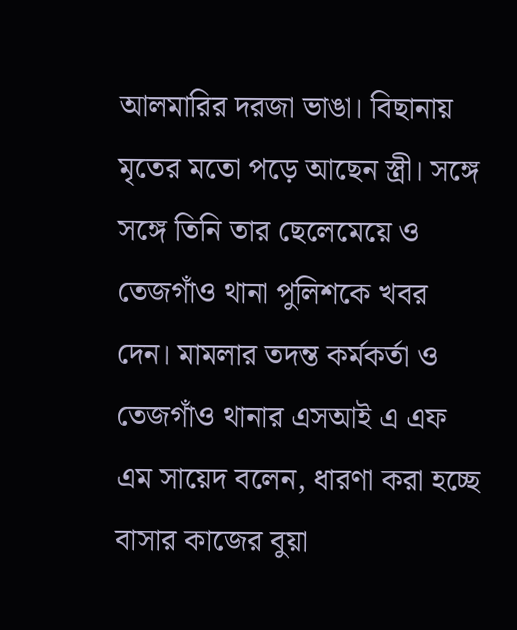আলমারির দরজা ভাঙা। বিছানায় মৃতের মতো পড়ে আছেন স্ত্রী। সঙ্গে সঙ্গে তিনি তার ছেলেমেয়ে ও তেজগাঁও থানা পুলিশকে খবর দেন। মামলার তদন্ত কর্মকর্তা ও তেজগাঁও থানার এসআই এ এফ এম সায়েদ বলেন, ধারণা করা হচ্ছে বাসার কাজের বুয়া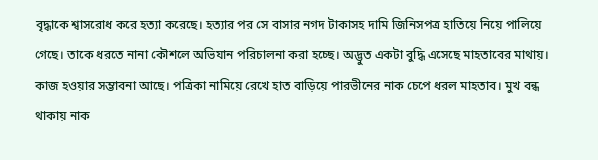বৃদ্ধাকে শ্বাসরোধ করে হত্যা করেছে। হত্যার পর সে বাসার নগদ টাকাসহ দামি জিনিসপত্র হাতিয়ে নিয়ে পালিয়ে গেছে। তাকে ধরতে নানা কৌশলে অভিযান পরিচালনা করা হচ্ছে। অদ্ভুত একটা বুদ্ধি এসেছে মাহতাবের মাথায়। কাজ হওয়ার সম্ভাবনা আছে। পত্রিকা নামিয়ে রেখে হাত বাড়িয়ে পারভীনের নাক চেপে ধরল মাহতাব। মুখ বন্ধ থাকায় নাক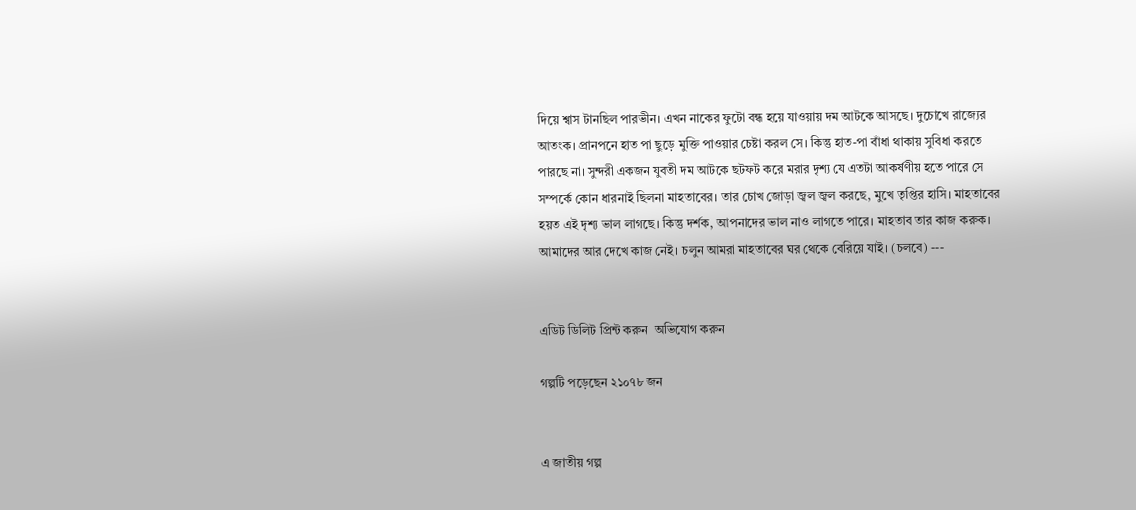দিয়ে শ্বাস টানছিল পারভীন। এখন নাকের ফুটো বন্ধ হয়ে যাওয়ায় দম আটকে আসছে। দুচোখে রাজ্যের আতংক। প্রানপনে হাত পা ছুড়ে মুক্তি পাওয়ার চেষ্টা করল সে। কিন্তু হাত-পা বাঁধা থাকায় সুবিধা করতে পারছে না। সুন্দরী একজন যুবতী দম আটকে ছটফট করে মরার দৃশ্য যে এতটা আকর্ষণীয় হতে পারে সে সম্পর্কে কোন ধারনাই ছিলনা মাহতাবের। তার চোখ জোড়া জ্বল জ্বল করছে, মুখে তৃপ্তির হাসি। মাহতাবের হয়ত এই দৃশ্য ভাল লাগছে। কিন্তু দর্শক, আপনাদের ভাল নাও লাগতে পারে। মাহতাব তার কাজ করুক। আমাদের আর দেখে কাজ নেই। চলুন আমরা মাহতাবের ঘর থেকে বেরিয়ে যাই। (চলবে) ---


এডিট ডিলিট প্রিন্ট করুন  অভিযোগ করুন

গল্পটি পড়েছেন ২১০৭৮ জন


এ জাতীয় গল্প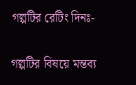গল্পটির রেটিং দিনঃ-

গল্পটির বিষয়ে মন্তব্য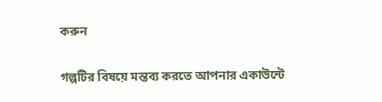করুন

গল্পটির বিষয়ে মন্তব্য করতে আপনার একাউন্টে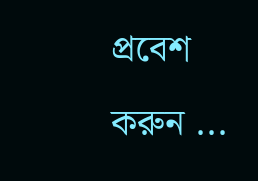প্রবেশ করুন ...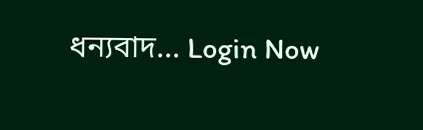ধন্যবাদ... Login Now